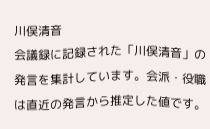川俣清音
会議録に記録された「川俣清音」の発言を集計しています。会派・役職は直近の発言から推定した値です。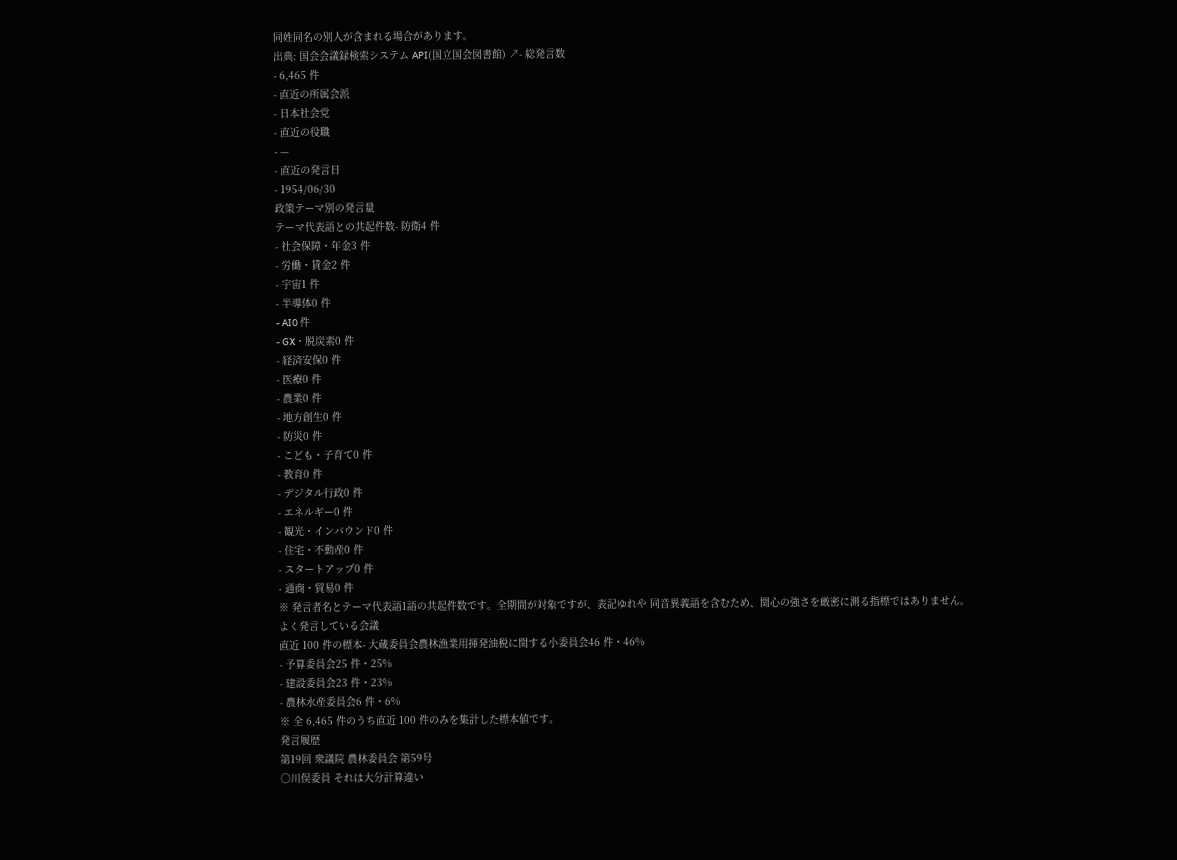同姓同名の別人が含まれる場合があります。
出典: 国会会議録検索システム API(国立国会図書館) ↗- 総発言数
- 6,465 件
- 直近の所属会派
- 日本社会党
- 直近の役職
- —
- 直近の発言日
- 1954/06/30
政策テーマ別の発言量
テーマ代表語との共起件数- 防衛4 件
- 社会保障・年金3 件
- 労働・賃金2 件
- 宇宙1 件
- 半導体0 件
- AI0 件
- GX・脱炭素0 件
- 経済安保0 件
- 医療0 件
- 農業0 件
- 地方創生0 件
- 防災0 件
- こども・子育て0 件
- 教育0 件
- デジタル行政0 件
- エネルギー0 件
- 観光・インバウンド0 件
- 住宅・不動産0 件
- スタートアップ0 件
- 通商・貿易0 件
※ 発言者名とテーマ代表語1語の共起件数です。全期間が対象ですが、表記ゆれや 同音異義語を含むため、関心の強さを厳密に測る指標ではありません。
よく発言している会議
直近 100 件の標本- 大蔵委員会農林漁業用揮発油税に関する小委員会46 件・46%
- 予算委員会25 件・25%
- 建設委員会23 件・23%
- 農林水産委員会6 件・6%
※ 全 6,465 件のうち直近 100 件のみを集計した標本値です。
発言履歴
第19回 衆議院 農林委員会 第59号
○川俣委員 それは大分計算違い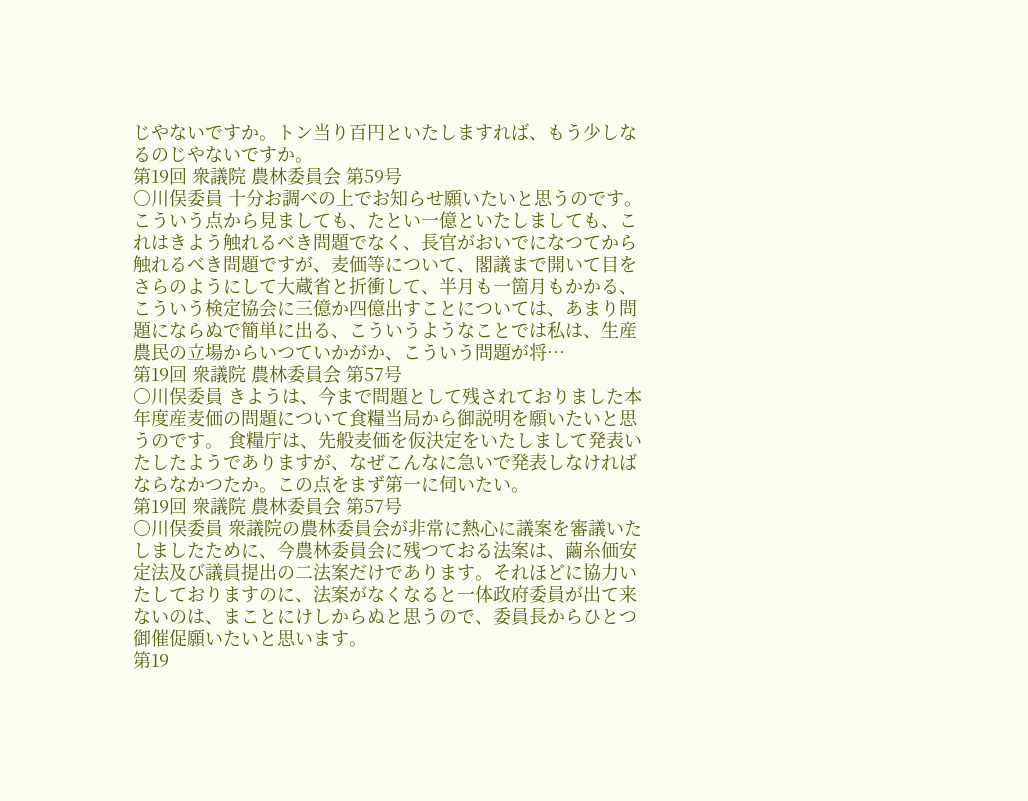じやないですか。トン当り百円といたしますれば、もう少しなるのじやないですか。
第19回 衆議院 農林委員会 第59号
○川俣委員 十分お調べの上でお知らせ願いたいと思うのです。こういう点から見ましても、たとい一億といたしましても、これはきよう触れるべき問題でなく、長官がおいでになつてから触れるべき問題ですが、麦価等について、閣議まで開いて目をさらのようにして大蔵省と折衝して、半月も一箇月もかかる、こういう検定協会に三億か四億出すことについては、あまり問題にならぬで簡単に出る、こういうようなことでは私は、生産農民の立場からいつていかがか、こういう問題が将…
第19回 衆議院 農林委員会 第57号
○川俣委員 きようは、今まで問題として残されておりました本年度産麦価の問題について食糧当局から御説明を願いたいと思うのです。 食糧庁は、先般麦価を仮決定をいたしまして発表いたしたようでありますが、なぜこんなに急いで発表しなければならなかつたか。この点をまず第一に伺いたい。
第19回 衆議院 農林委員会 第57号
○川俣委員 衆議院の農林委員会が非常に熱心に議案を審議いたしましたために、今農林委員会に残つておる法案は、繭糸価安定法及び議員提出の二法案だけであります。それほどに協力いたしておりますのに、法案がなくなると一体政府委員が出て来ないのは、まことにけしからぬと思うので、委員長からひとつ御催促願いたいと思います。
第19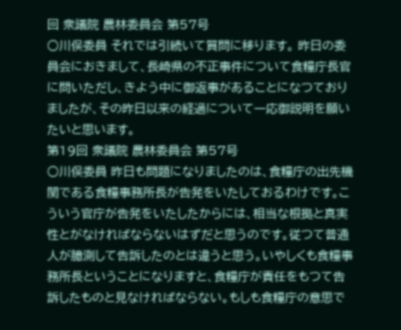回 衆議院 農林委員会 第57号
○川俣委員 それでは引続いて質問に移ります。 昨日の委員会におきまして、長崎県の不正事件について食糧庁長官に問いただし、きよう中に御返事があることになつておりましたが、その昨日以来の経過について一応御説明を願いたいと思います。
第19回 衆議院 農林委員会 第57号
○川俣委員 昨日も問題になりましたのは、食糧庁の出先機関である食糧事務所長が告発をいたしておるわけです。こういう官庁が告発をいたしたからには、相当な根拠と真実性とがなければならないはずだと思うのです。従つて普通人が臆測して告訴したのとは違うと思う。いやしくも食糧事務所長ということになりますと、食糧庁が責任をもつて告訴したものと見なければならない。もしも食糧庁の意思で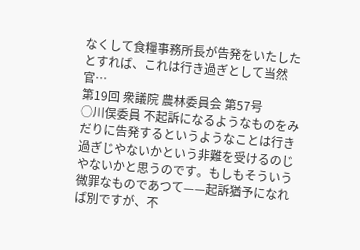なくして食糧事務所長が告発をいたしたとすれば、これは行き過ぎとして当然官…
第19回 衆議院 農林委員会 第57号
○川俣委員 不起訴になるようなものをみだりに告発するというようなことは行き過ぎじやないかという非難を受けるのじやないかと思うのです。もしもそういう微罪なものであつて——起訴猶予になれば別ですが、不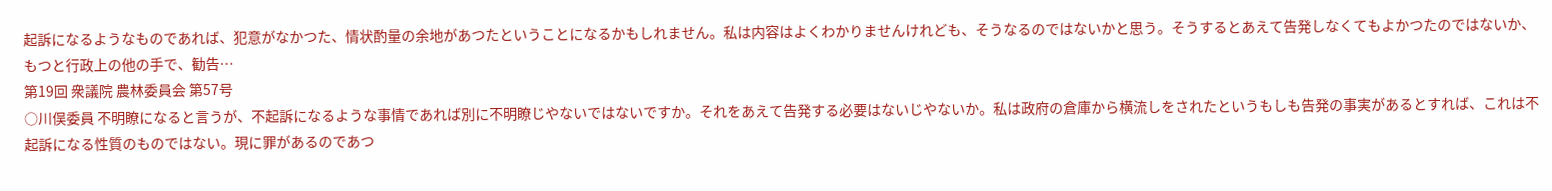起訴になるようなものであれば、犯意がなかつた、情状酌量の余地があつたということになるかもしれません。私は内容はよくわかりませんけれども、そうなるのではないかと思う。そうするとあえて告発しなくてもよかつたのではないか、もつと行政上の他の手で、勧告…
第19回 衆議院 農林委員会 第57号
○川俣委員 不明瞭になると言うが、不起訴になるような事情であれば別に不明瞭じやないではないですか。それをあえて告発する必要はないじやないか。私は政府の倉庫から横流しをされたというもしも告発の事実があるとすれば、これは不起訴になる性質のものではない。現に罪があるのであつ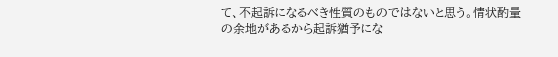て、不起訴になるべき性質のものではないと思う。情状酌量の余地があるから起訴猶予にな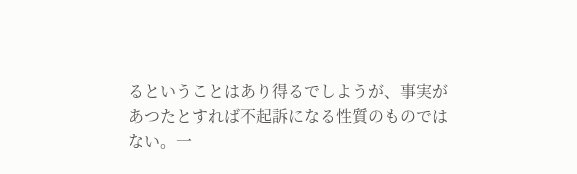るということはあり得るでしようが、事実があつたとすれば不起訴になる性質のものではない。一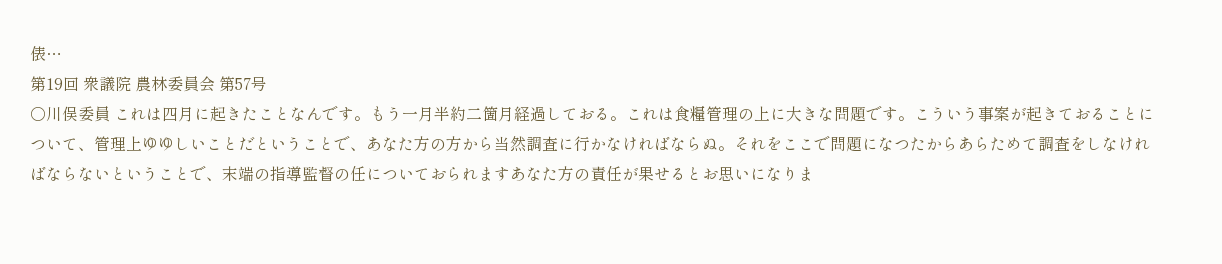俵…
第19回 衆議院 農林委員会 第57号
○川俣委員 これは四月に起きたことなんです。もう一月半約二箇月経過しておる。これは食糧管理の上に大きな問題です。こういう事案が起きておることについて、管理上ゆゆしいことだということで、あなた方の方から当然調査に行かなければならぬ。それをここで問題になつたからあらためて調査をしなければならないということで、末端の指導監督の任についておられますあなた方の責任が果せるとお思いになりま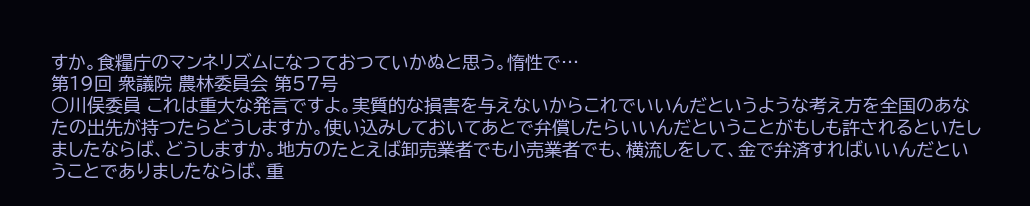すか。食糧庁のマンネリズムになつておつていかぬと思う。惰性で…
第19回 衆議院 農林委員会 第57号
○川俣委員 これは重大な発言ですよ。実質的な損害を与えないからこれでいいんだというような考え方を全国のあなたの出先が持つたらどうしますか。使い込みしておいてあとで弁償したらいいんだということがもしも許されるといたしましたならば、どうしますか。地方のたとえば卸売業者でも小売業者でも、横流しをして、金で弁済すればいいんだということでありましたならば、重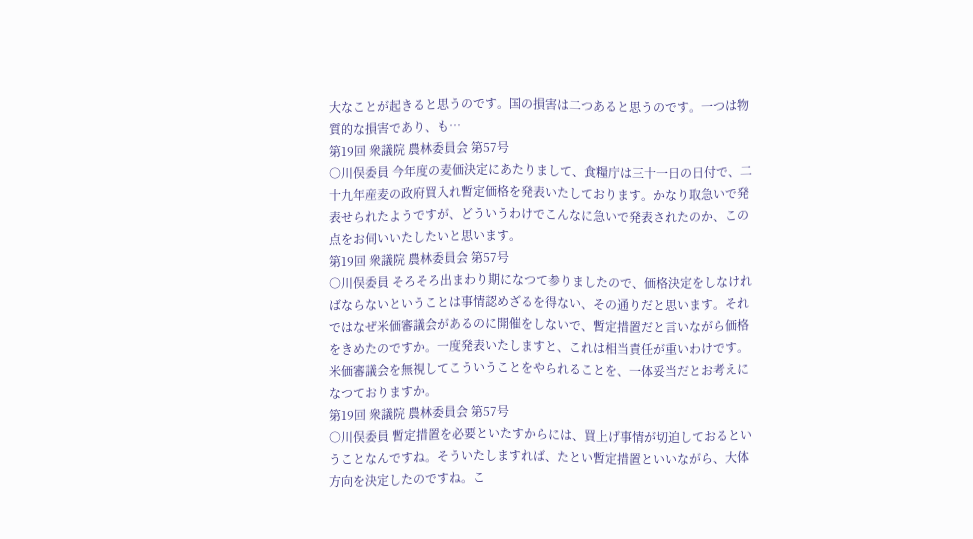大なことが起きると思うのです。国の損害は二つあると思うのです。一つは物質的な損害であり、も…
第19回 衆議院 農林委員会 第57号
○川俣委員 今年度の麦価決定にあたりまして、食糧庁は三十一日の日付で、二十九年産麦の政府買入れ暫定価格を発表いたしております。かなり取急いで発表せられたようですが、どういうわけでこんなに急いで発表されたのか、この点をお伺いいたしたいと思います。
第19回 衆議院 農林委員会 第57号
○川俣委員 そろそろ出まわり期になつて参りましたので、価格決定をしなければならないということは事情認めざるを得ない、その通りだと思います。それではなぜ米価審議会があるのに開催をしないで、暫定措置だと言いながら価格をきめたのですか。一度発表いたしますと、これは相当責任が重いわけです。米価審議会を無視してこういうことをやられることを、一体妥当だとお考えになつておりますか。
第19回 衆議院 農林委員会 第57号
○川俣委員 暫定措置を必要といたすからには、買上げ事情が切迫しておるということなんですね。そういたしますれば、たとい暫定措置といいながら、大体方向を決定したのですね。こ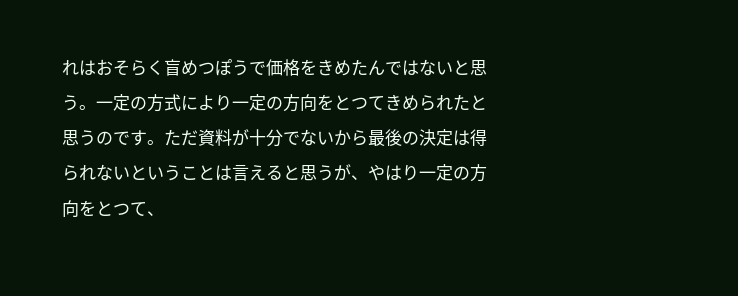れはおそらく盲めつぽうで価格をきめたんではないと思う。一定の方式により一定の方向をとつてきめられたと思うのです。ただ資料が十分でないから最後の決定は得られないということは言えると思うが、やはり一定の方向をとつて、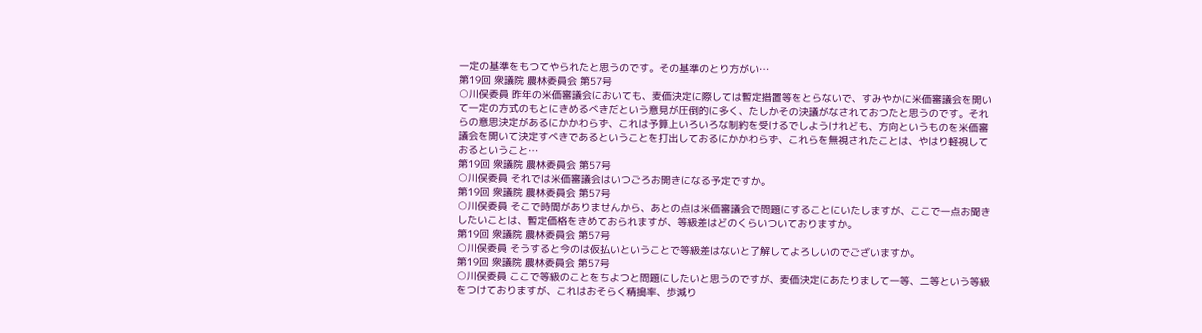一定の基準をもつてやられたと思うのです。その基準のとり方がい…
第19回 衆議院 農林委員会 第57号
○川俣委員 昨年の米価審議会においても、麦価決定に際しては暫定措置等をとらないで、すみやかに米価審議会を開いて一定の方式のもとにきめるべきだという意見が圧倒的に多く、たしかその決議がなされておつたと思うのです。それらの意思決定があるにかかわらず、これは予算上いろいろな制約を受けるでしようけれども、方向というものを米価審議会を開いて決定すべきであるということを打出しておるにかかわらず、これらを無視されたことは、やはり軽視しておるということ…
第19回 衆議院 農林委員会 第57号
○川俣委員 それでは米価審議会はいつごろお開きになる予定ですか。
第19回 衆議院 農林委員会 第57号
○川俣委員 そこで時間がありませんから、あとの点は米価審議会で問題にすることにいたしますが、ここで一点お聞きしたいことは、暫定価格をきめておられますが、等級差はどのくらいついておりますか。
第19回 衆議院 農林委員会 第57号
○川俣委員 そうすると今のは仮払いということで等級差はないと了解してよろしいのでございますか。
第19回 衆議院 農林委員会 第57号
○川俣委員 ここで等級のことをちよつと問題にしたいと思うのですが、麦価決定にあたりまして一等、二等という等級をつけておりますが、これはおそらく精搗率、歩減り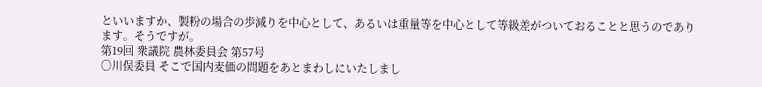といいますか、製粉の場合の歩減りを中心として、あるいは重量等を中心として等級差がついておることと思うのであります。そうですが。
第19回 衆議院 農林委員会 第57号
○川俣委員 そこで国内麦価の問題をあとまわしにいたしまし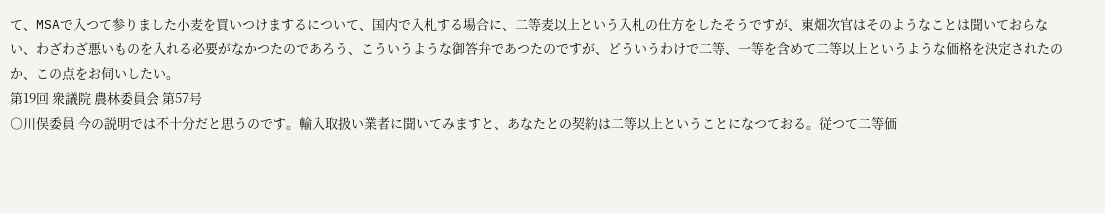て、MSAで入つて参りました小麦を買いつけまするについて、国内で入札する場合に、二等麦以上という入札の仕方をしたそうですが、東畑次官はそのようなことは聞いておらない、わざわざ悪いものを入れる必要がなかつたのであろう、こういうような御答弁であつたのですが、どういうわけで二等、一等を含めて二等以上というような価格を決定されたのか、この点をお伺いしたい。
第19回 衆議院 農林委員会 第57号
○川俣委員 今の説明では不十分だと思うのです。輸入取扱い業者に聞いてみますと、あなたとの契約は二等以上ということになつておる。従つて二等価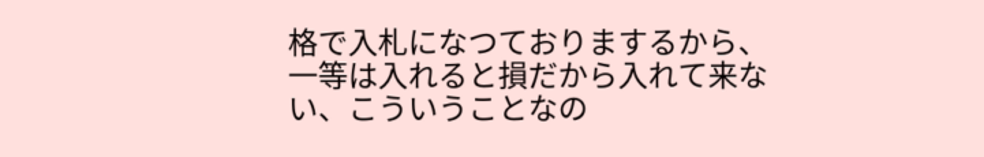格で入札になつておりまするから、一等は入れると損だから入れて来ない、こういうことなの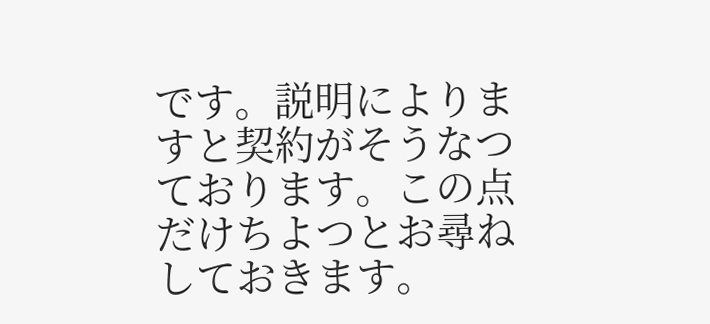です。説明によりますと契約がそうなつております。この点だけちよつとお尋ねしておきます。